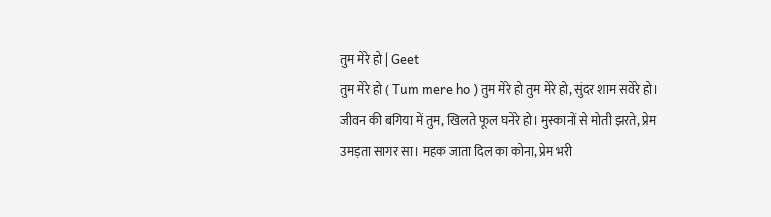तुम मेरे हो | Geet
तुम मेरे हो ( Tum mere ho ) तुम मेरे हो तुम मेरे हो, सुंदर शाम सवेरे हो। जीवन की बगिया में तुम, खिलते फूल घनेरे हो। मुस्कानों से मोती झरते, प्रेम उमड़ता सागर सा। महक जाता दिल का कोना, प्रेम भरी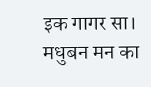इक गागर सा। मधुबन मन का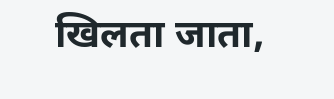खिलता जाता,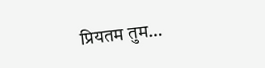प्रियतम तुम…